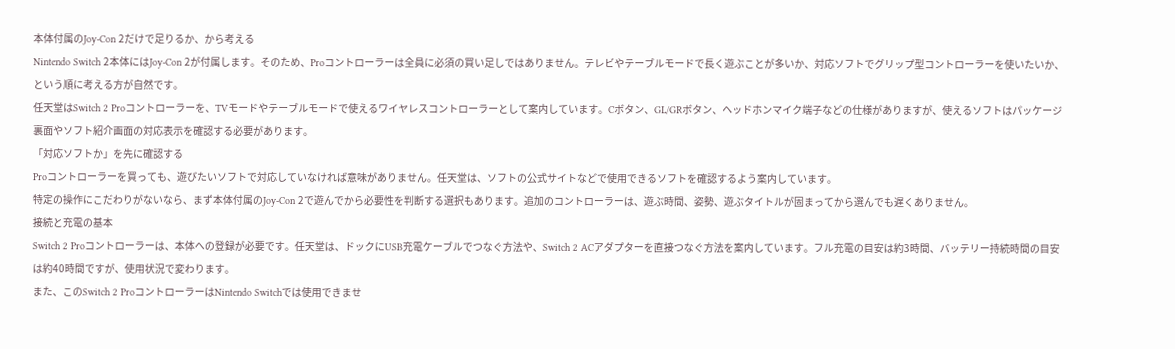本体付属のJoy-Con 2だけで足りるか、から考える
Nintendo Switch 2本体にはJoy-Con 2が付属します。そのため、Proコントローラーは全員に必須の買い足しではありません。テレビやテーブルモードで長く遊ぶことが多いか、対応ソフトでグリップ型コントローラーを使いたいか、という順に考える方が自然です。
任天堂はSwitch 2 Proコントローラーを、TVモードやテーブルモードで使えるワイヤレスコントローラーとして案内しています。Cボタン、GL/GRボタン、ヘッドホンマイク端子などの仕様がありますが、使えるソフトはパッケージ裏面やソフト紹介画面の対応表示を確認する必要があります。
「対応ソフトか」を先に確認する
Proコントローラーを買っても、遊びたいソフトで対応していなければ意味がありません。任天堂は、ソフトの公式サイトなどで使用できるソフトを確認するよう案内しています。
特定の操作にこだわりがないなら、まず本体付属のJoy-Con 2で遊んでから必要性を判断する選択もあります。追加のコントローラーは、遊ぶ時間、姿勢、遊ぶタイトルが固まってから選んでも遅くありません。
接続と充電の基本
Switch 2 Proコントローラーは、本体への登録が必要です。任天堂は、ドックにUSB充電ケーブルでつなぐ方法や、Switch 2 ACアダプターを直接つなぐ方法を案内しています。フル充電の目安は約3時間、バッテリー持続時間の目安は約40時間ですが、使用状況で変わります。
また、このSwitch 2 ProコントローラーはNintendo Switchでは使用できませ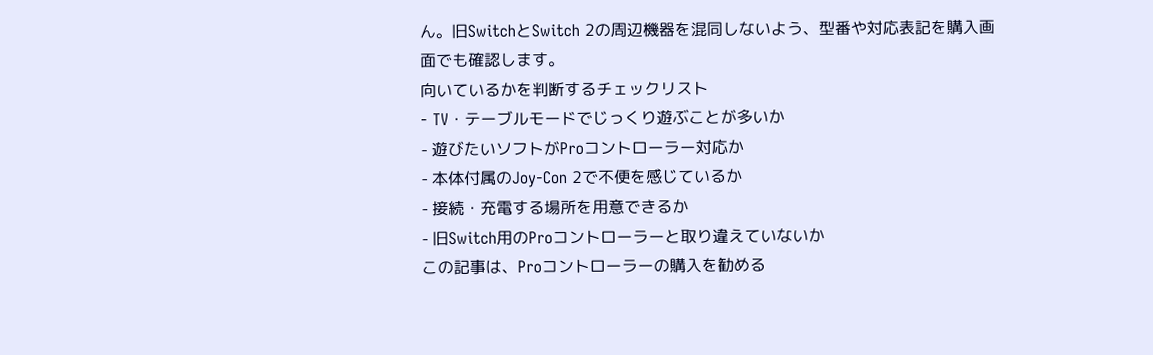ん。旧SwitchとSwitch 2の周辺機器を混同しないよう、型番や対応表記を購入画面でも確認します。
向いているかを判断するチェックリスト
- TV・テーブルモードでじっくり遊ぶことが多いか
- 遊びたいソフトがProコントローラー対応か
- 本体付属のJoy-Con 2で不便を感じているか
- 接続・充電する場所を用意できるか
- 旧Switch用のProコントローラーと取り違えていないか
この記事は、Proコントローラーの購入を勧める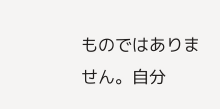ものではありません。自分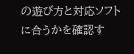の遊び方と対応ソフトに合うかを確認す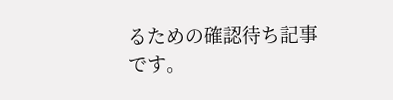るための確認待ち記事です。